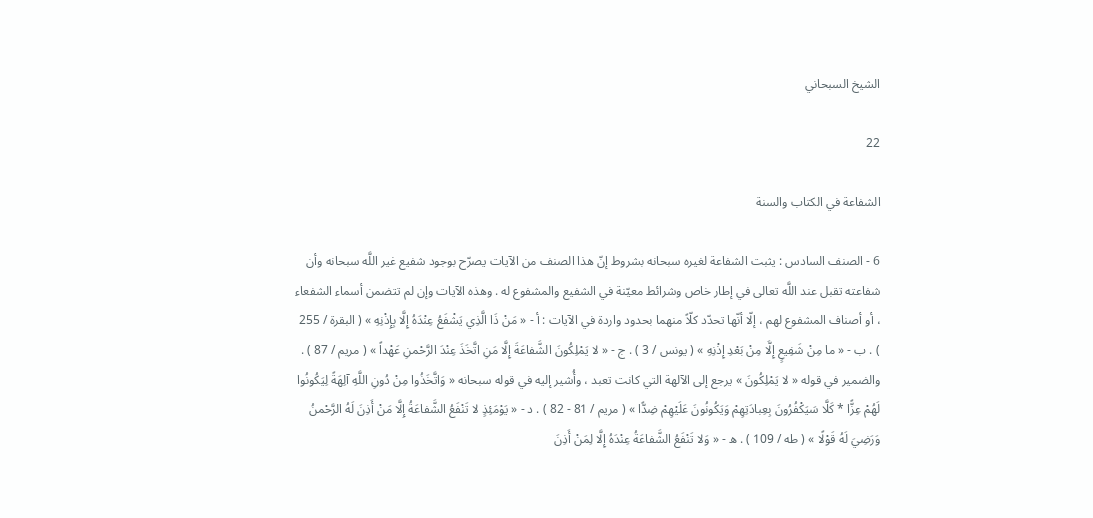الشيخ السبحاني

22

الشفاعة في الكتاب والسنة

6 - الصنف السادس : يثبت الشفاعة لغيره سبحانه بشروط إنّ هذا الصنف من الآيات يصرّح بوجود شفيع غير اللَّه سبحانه وأن شفاعته تقبل عند اللَّه تعالى في إطار خاص وشرائط معيّنة في الشفيع والمشفوع له . وهذه الآيات وإن لم تتضمن أسماء الشفعاء ، أو أصناف المشفوع لهم ، إلّا أنّها تحدّد كلّاً منهما بحدود واردة في الآيات : أ - « مَنْ ذَا الَّذِي يَشْفَعُ عِنْدَهُ إِلَّا بِإِذْنِهِ » ( البقرة / 255 ) . ب - « ما مِنْ شَفِيعٍ إِلَّا مِنْ بَعْدِ إِذْنِهِ » ( يونس / 3 ) . ج - « لا يَمْلِكُونَ الشَّفاعَةَ إِلَّا مَنِ اتَّخَذَ عِنْدَ الرَّحْمنِ عَهْداً » ( مريم / 87 ) . والضمير في قوله « لا يَمْلِكُونَ » يرجع إلى الآلهة التي كانت تعبد ، وأُشير إليه في قوله سبحانه « وَاتَّخَذُوا مِنْ دُونِ اللَّهِ آلِهَةً لِيَكُونُوا لَهُمْ عِزًّا * كَلَّا سَيَكْفُرُونَ بِعِبادَتِهِمْ وَيَكُونُونَ عَلَيْهِمْ ضِدًّا » ( مريم / 81 - 82 ) . د - « يَوْمَئِذٍ لا تَنْفَعُ الشَّفاعَةُ إِلَّا مَنْ أَذِنَ لَهُ الرَّحْمنُ وَرَضِيَ لَهُ قَوْلًا » ( طه / 109 ) . ه - « وَلا تَنْفَعُ الشَّفاعَةُ عِنْدَهُ إِلَّا لِمَنْ أَذِنَ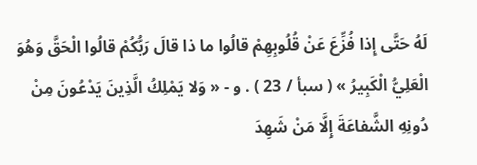لَهُ حَتَّى إِذا فُزِّعَ عَنْ قُلُوبِهِمْ قالُوا ما ذا قالَ رَبُّكُمْ قالُوا الْحَقَّ وَهُوَ الْعَلِيُّ الْكَبِيرُ » ( سبأ / 23 ) . و - « وَلا يَمْلِكُ الَّذِينَ يَدْعُونَ مِنْ دُونِهِ الشَّفاعَةَ إِلَّا مَنْ شَهِدَ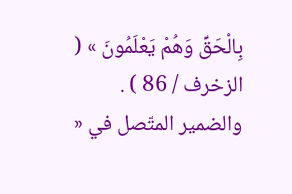بِالْحَقِّ وَهُمْ يَعْلَمُونَ » ( الزخرف / 86 ) . والضمير المتّصل في «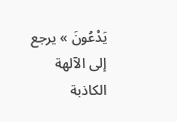يَدْعُونَ » يرجع إلى الآلهة الكاذبة